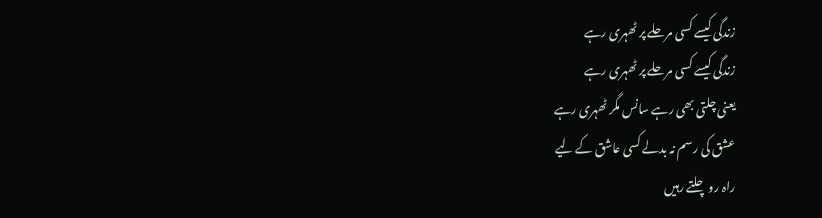زندگی کیسے کسی مرحلے پر ٹھہری رہے
زندگی کیسے کسی مرحلے پر ٹھہری رہے
یعنی چلتی بھی رہے سانس مگر ٹھہری رہے
عشق کی رسم نہ بدلے کسی عاشق کے لیے
راہ رو چلتے رہیں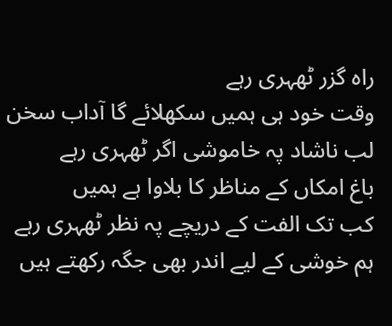راہ گزر ٹھہری رہے
وقت خود ہی ہمیں سکھلائے گا آداب سخن
لب ناشاد پہ خاموشی اگر ٹھہری رہے
باغ امکاں کے مناظر کا بلاوا ہے ہمیں
کب تک الفت کے دریچے پہ نظر ٹھہری رہے
ہم خوشی کے لیے اندر بھی جگہ رکھتے ہیں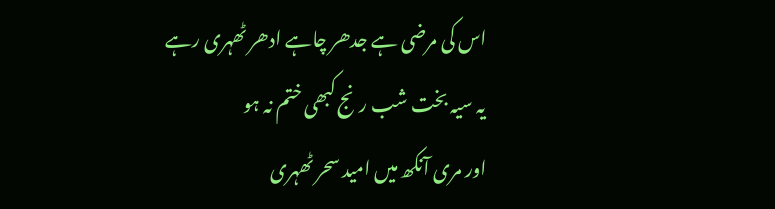اس کی مرضی ہے جدھر چاہے ادھر ٹھہری رہے
یہ سیہ بخت شب رنج کبھی ختم نہ ہو
اور مری آنکھ میں امید سحر ٹھہری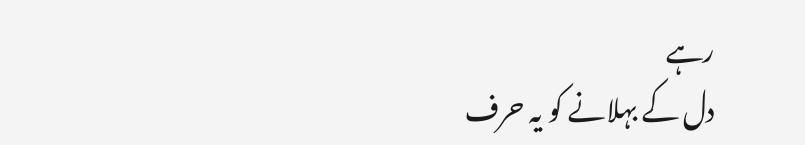رہے
دل کے بہلانے کو یہ حرف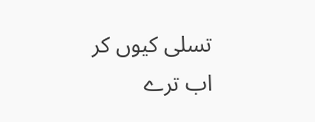تسلی کیوں کر
اب ترے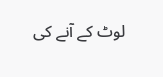لوٹ کے آنے کی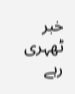خبر ٹھہری رہے